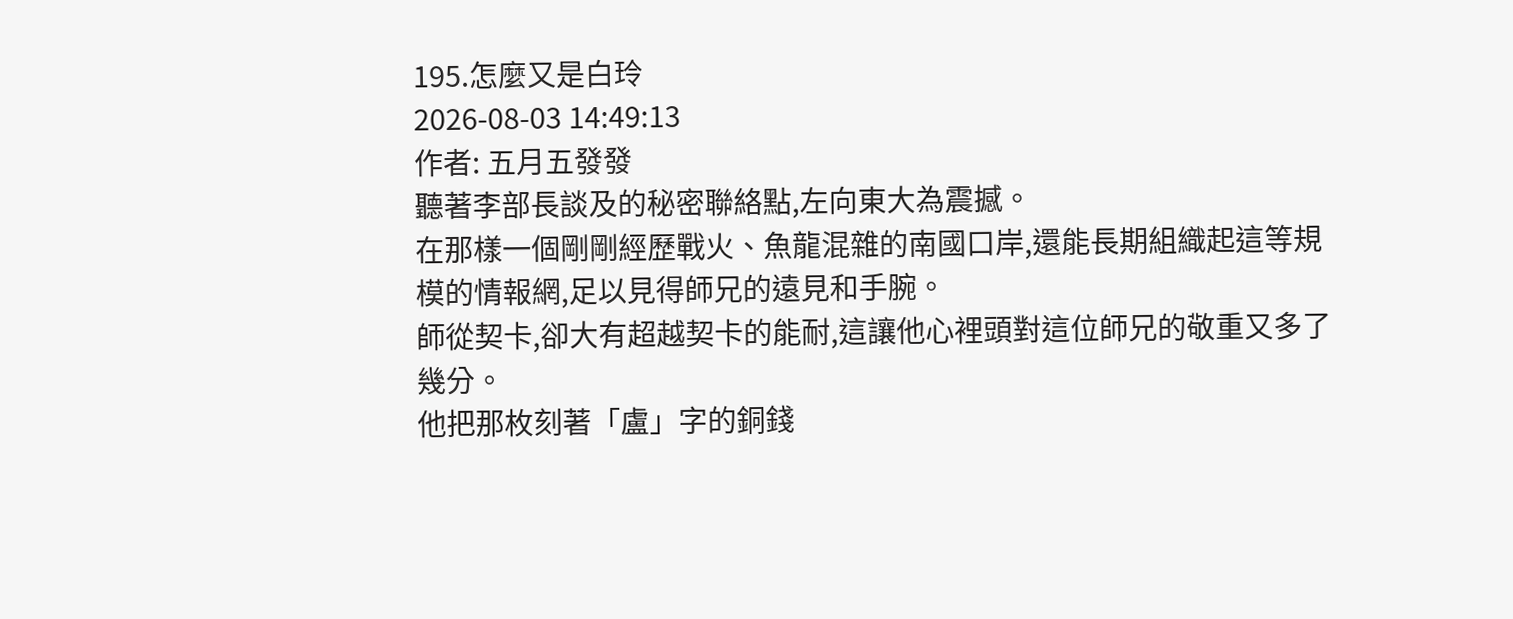195.怎麼又是白玲
2026-08-03 14:49:13
作者: 五月五發發
聽著李部長談及的秘密聯絡點,左向東大為震撼。
在那樣一個剛剛經歷戰火、魚龍混雜的南國口岸,還能長期組織起這等規模的情報網,足以見得師兄的遠見和手腕。
師從契卡,卻大有超越契卡的能耐,這讓他心裡頭對這位師兄的敬重又多了幾分。
他把那枚刻著「盧」字的銅錢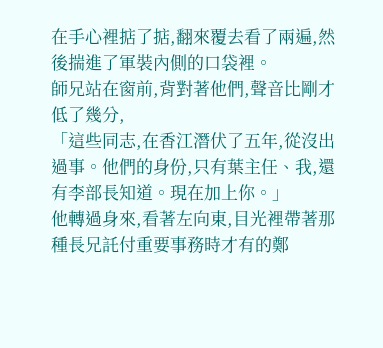在手心裡掂了掂,翻來覆去看了兩遍,然後揣進了軍裝內側的口袋裡。
師兄站在窗前,背對著他們,聲音比剛才低了幾分,
「這些同志,在香江潛伏了五年,從沒出過事。他們的身份,只有葉主任、我,還有李部長知道。現在加上你。」
他轉過身來,看著左向東,目光裡帶著那種長兄託付重要事務時才有的鄭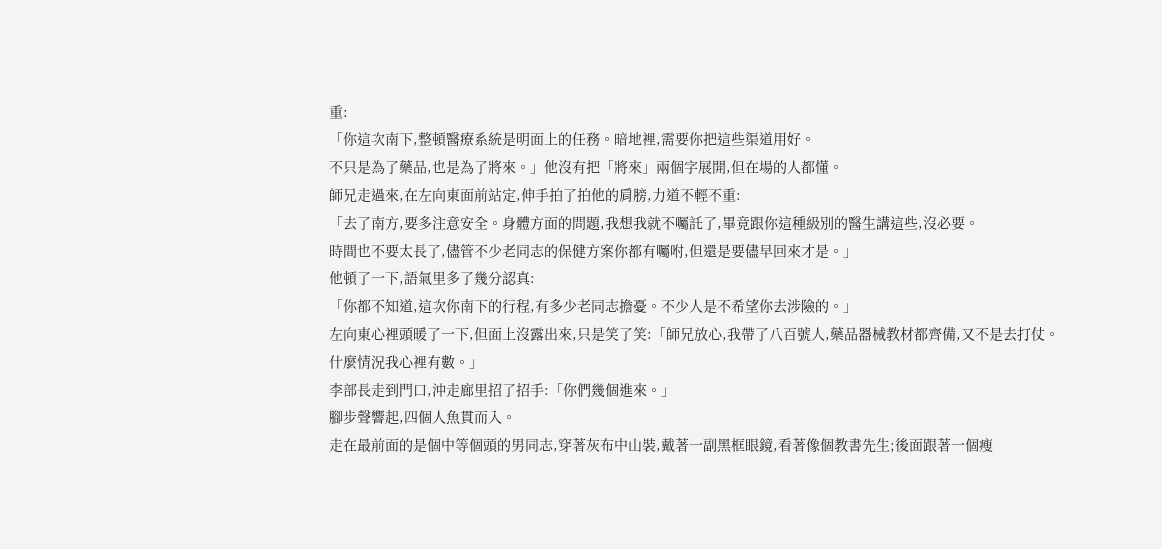重:
「你這次南下,整頓醫療系統是明面上的任務。暗地裡,需要你把這些渠道用好。
不只是為了藥品,也是為了將來。」他沒有把「將來」兩個字展開,但在場的人都懂。
師兄走過來,在左向東面前站定,伸手拍了拍他的肩膀,力道不輕不重:
「去了南方,要多注意安全。身體方面的問題,我想我就不囑託了,畢竟跟你這種級別的醫生講這些,沒必要。
時間也不要太長了,儘管不少老同志的保健方案你都有囑咐,但還是要儘早回來才是。」
他頓了一下,語氣里多了幾分認真:
「你都不知道,這次你南下的行程,有多少老同志擔憂。不少人是不希望你去涉險的。」
左向東心裡頭暖了一下,但面上沒露出來,只是笑了笑:「師兄放心,我帶了八百號人,藥品器械教材都齊備,又不是去打仗。什麼情況我心裡有數。」
李部長走到門口,沖走廊里招了招手:「你們幾個進來。」
腳步聲響起,四個人魚貫而入。
走在最前面的是個中等個頭的男同志,穿著灰布中山裝,戴著一副黑框眼鏡,看著像個教書先生;後面跟著一個瘦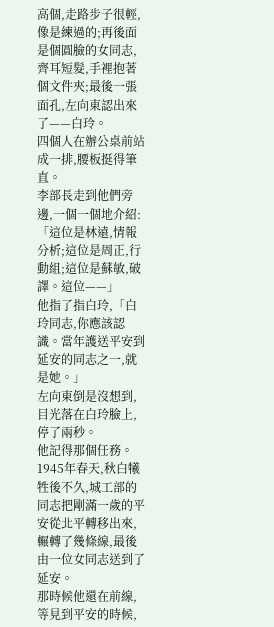高個,走路步子很輕,像是練過的;再後面是個圓臉的女同志,齊耳短髮,手裡抱著個文件夾;最後一張面孔,左向東認出來了——白玲。
四個人在辦公桌前站成一排,腰板挺得筆直。
李部長走到他們旁邊,一個一個地介紹:
「這位是林遠,情報分析;這位是周正,行動組;這位是蘇敏,破譯。這位——」
他指了指白玲,「白玲同志,你應該認識。當年護送平安到延安的同志之一,就是她。」
左向東倒是沒想到,目光落在白玲臉上,停了兩秒。
他記得那個任務。1945年春天,秋白犧牲後不久,城工部的同志把剛滿一歲的平安從北平轉移出來,輾轉了幾條線,最後由一位女同志送到了延安。
那時候他還在前線,等見到平安的時候,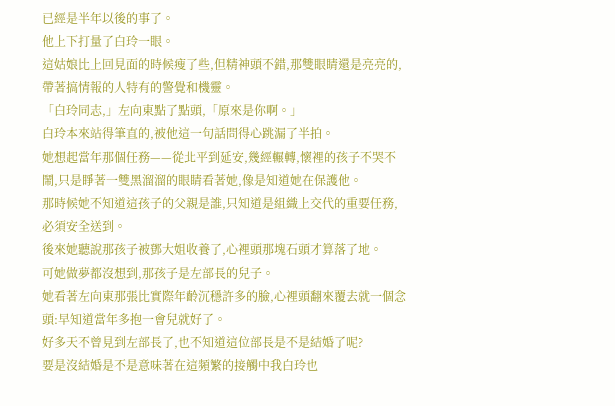已經是半年以後的事了。
他上下打量了白玲一眼。
這姑娘比上回見面的時候瘦了些,但精神頭不錯,那雙眼睛還是亮亮的,帶著搞情報的人特有的警覺和機靈。
「白玲同志,」左向東點了點頭,「原來是你啊。」
白玲本來站得筆直的,被他這一句話問得心跳漏了半拍。
她想起當年那個任務——從北平到延安,幾經輾轉,懷裡的孩子不哭不鬧,只是睜著一雙黑溜溜的眼睛看著她,像是知道她在保護他。
那時候她不知道這孩子的父親是誰,只知道是組織上交代的重要任務,必須安全送到。
後來她聽說那孩子被鄧大姐收養了,心裡頭那塊石頭才算落了地。
可她做夢都沒想到,那孩子是左部長的兒子。
她看著左向東那張比實際年齡沉穩許多的臉,心裡頭翻來覆去就一個念頭:早知道當年多抱一會兒就好了。
好多天不曾見到左部長了,也不知道這位部長是不是結婚了呢?
要是沒結婚是不是意味著在這頻繁的接觸中我白玲也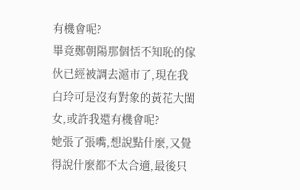有機會呢?
畢竟鄭朝陽那個恬不知恥的傢伙已經被調去滬市了,現在我白玲可是沒有對象的黃花大閨女,或許我還有機會呢?
她張了張嘴,想說點什麼,又覺得說什麼都不太合適,最後只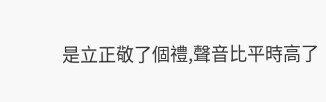是立正敬了個禮,聲音比平時高了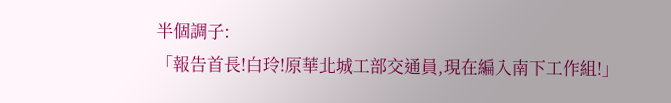半個調子:
「報告首長!白玲!原華北城工部交通員,現在編入南下工作組!」